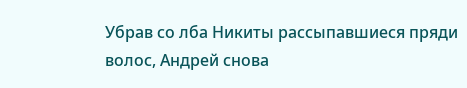Убрав со лба Никиты рассыпавшиеся пряди волос, Андрей снова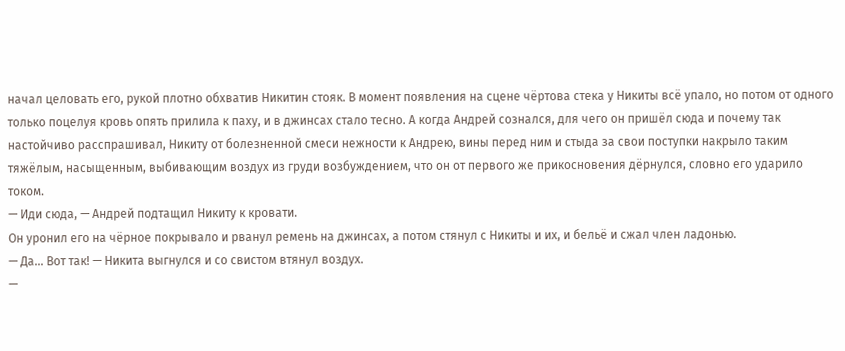начал целовать его, рукой плотно обхватив Никитин стояк. В момент появления на сцене чёртова стека у Никиты всё упало, но потом от одного только поцелуя кровь опять прилила к паху, и в джинсах стало тесно. А когда Андрей сознался, для чего он пришёл сюда и почему так настойчиво расспрашивал, Никиту от болезненной смеси нежности к Андрею, вины перед ним и стыда за свои поступки накрыло таким тяжёлым, насыщенным, выбивающим воздух из груди возбуждением, что он от первого же прикосновения дёрнулся, словно его ударило током.
— Иди сюда, — Андрей подтащил Никиту к кровати.
Он уронил его на чёрное покрывало и рванул ремень на джинсах, а потом стянул с Никиты и их, и бельё и сжал член ладонью.
— Да… Вот так! — Никита выгнулся и со свистом втянул воздух.
—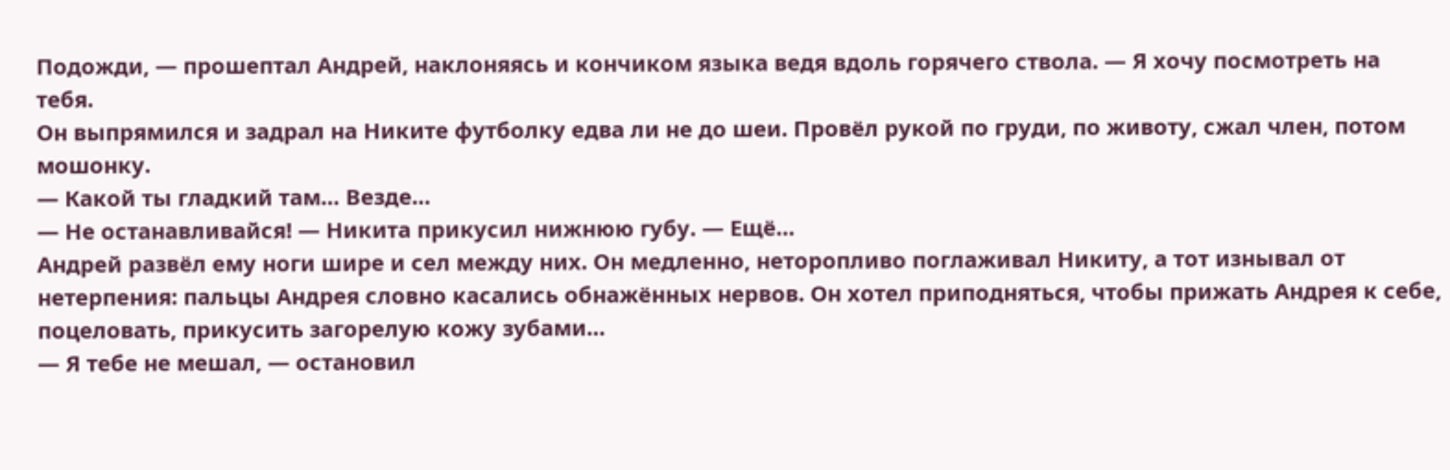Подожди, — прошептал Андрей, наклоняясь и кончиком языка ведя вдоль горячего ствола. — Я хочу посмотреть на тебя.
Он выпрямился и задрал на Никите футболку едва ли не до шеи. Провёл рукой по груди, по животу, сжал член, потом мошонку.
— Какой ты гладкий там… Везде…
— Не останавливайся! — Никита прикусил нижнюю губу. — Ещё…
Андрей развёл ему ноги шире и сел между них. Он медленно, неторопливо поглаживал Никиту, а тот изнывал от нетерпения: пальцы Андрея словно касались обнажённых нервов. Он хотел приподняться, чтобы прижать Андрея к себе, поцеловать, прикусить загорелую кожу зубами…
— Я тебе не мешал, — остановил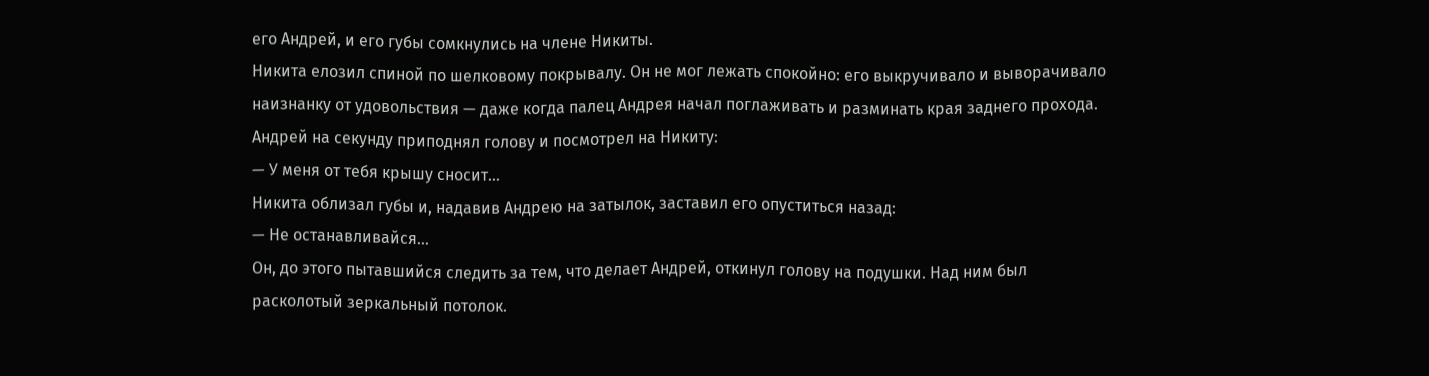его Андрей, и его губы сомкнулись на члене Никиты.
Никита елозил спиной по шелковому покрывалу. Он не мог лежать спокойно: его выкручивало и выворачивало наизнанку от удовольствия — даже когда палец Андрея начал поглаживать и разминать края заднего прохода.
Андрей на секунду приподнял голову и посмотрел на Никиту:
— У меня от тебя крышу сносит…
Никита облизал губы и, надавив Андрею на затылок, заставил его опуститься назад:
— Не останавливайся…
Он, до этого пытавшийся следить за тем, что делает Андрей, откинул голову на подушки. Над ним был расколотый зеркальный потолок.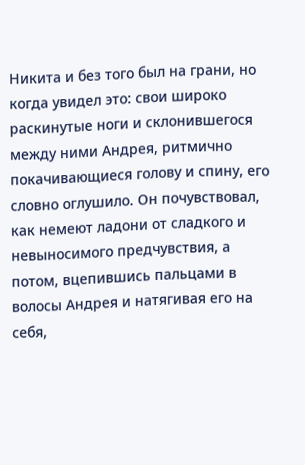Никита и без того был на грани, но когда увидел это: свои широко раскинутые ноги и склонившегося между ними Андрея, ритмично покачивающиеся голову и спину, его словно оглушило. Он почувствовал, как немеют ладони от сладкого и невыносимого предчувствия, а потом, вцепившись пальцами в волосы Андрея и натягивая его на себя,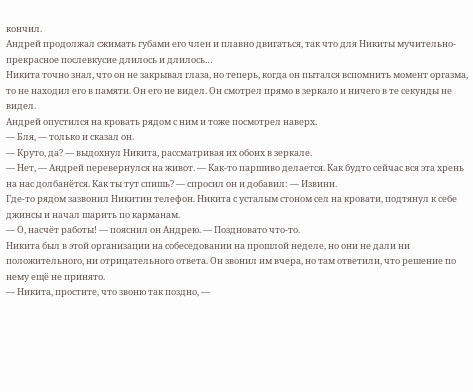кончил.
Андрей продолжал сжимать губами его член и плавно двигаться, так что для Никиты мучительно-прекрасное послевкусие длилось и длилось…
Никита точно знал, что он не закрывал глаза, но теперь, когда он пытался вспомнить момент оргазма, то не находил его в памяти. Он его не видел. Он смотрел прямо в зеркало и ничего в те секунды не видел.
Андрей опустился на кровать рядом с ним и тоже посмотрел наверх.
— Бля, — только и сказал он.
— Круто, да? — выдохнул Никита, рассматривая их обоих в зеркале.
— Нет, — Андрей перевернулся на живот. — Как-то паршиво делается. Как будто сейчас вся эта хрень на нас долбанётся. Как ты тут спишь? — спросил он и добавил: — Извини.
Где-то рядом зазвонил Никитин телефон. Никита с усталым стоном сел на кровати, подтянул к себе джинсы и начал шарить по карманам.
— О, насчёт работы! — пояснил он Андрею. — Поздновато что-то.
Никита был в этой организации на собеседовании на прошлой неделе, но они не дали ни положительного, ни отрицательного ответа. Он звонил им вчера, но там ответили, что решение по нему ещё не принято.
— Никита, простите, что звоню так поздно, —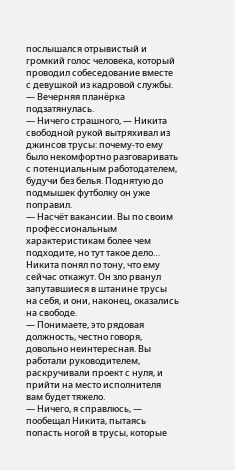послышался отрывистый и громкий голос человека, который проводил собеседование вместе с девушкой из кадровой службы. — Вечерняя планёрка подзатянулась.
— Ничего страшного, — Никита свободной рукой вытряхивал из джинсов трусы: почему-то ему было некомфортно разговаривать с потенциальным работодателем, будучи без белья. Поднятую до подмышек футболку он уже поправил.
— Насчёт вакансии. Вы по своим профессиональным характеристикам более чем подходите, но тут такое дело…
Никита понял по тону, что ему сейчас откажут. Он зло рванул запутавшиеся в штанине трусы на себя, и они, наконец, оказались на свободе.
— Понимаете, это рядовая должность, честно говоря, довольно неинтересная. Вы работали руководителем, раскручивали проект с нуля, и прийти на место исполнителя вам будет тяжело.
— Ничего, я справлюсь, — пообещал Никита, пытаясь попасть ногой в трусы, которые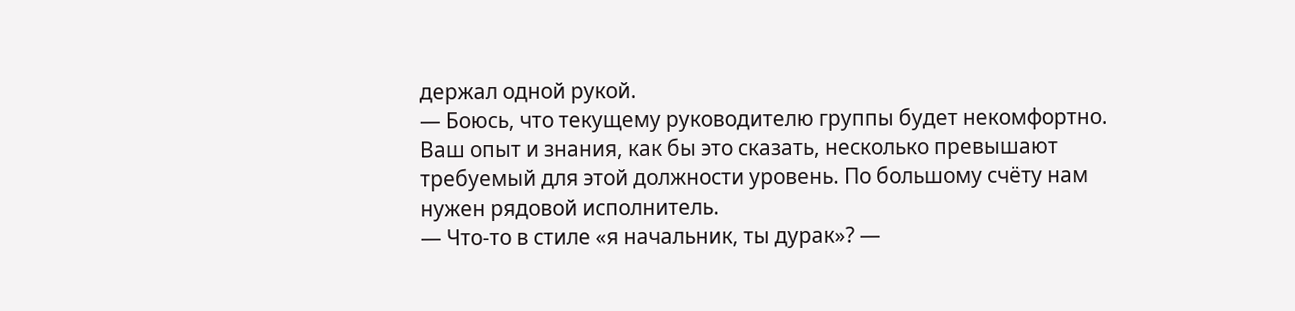держал одной рукой.
— Боюсь, что текущему руководителю группы будет некомфортно. Ваш опыт и знания, как бы это сказать, несколько превышают требуемый для этой должности уровень. По большому счёту нам нужен рядовой исполнитель.
— Что-то в стиле «я начальник, ты дурак»? —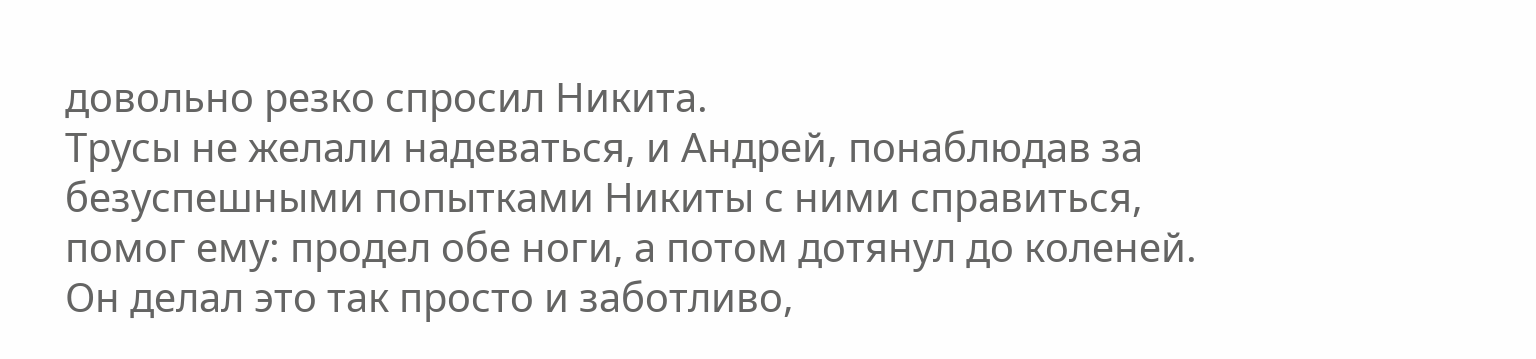довольно резко спросил Никита.
Трусы не желали надеваться, и Андрей, понаблюдав за безуспешными попытками Никиты с ними справиться, помог ему: продел обе ноги, а потом дотянул до коленей. Он делал это так просто и заботливо,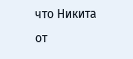что Никита от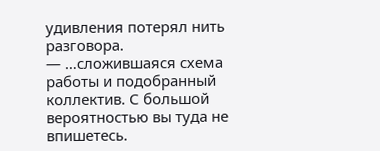удивления потерял нить разговора.
— …сложившаяся схема работы и подобранный коллектив. С большой вероятностью вы туда не впишетесь.